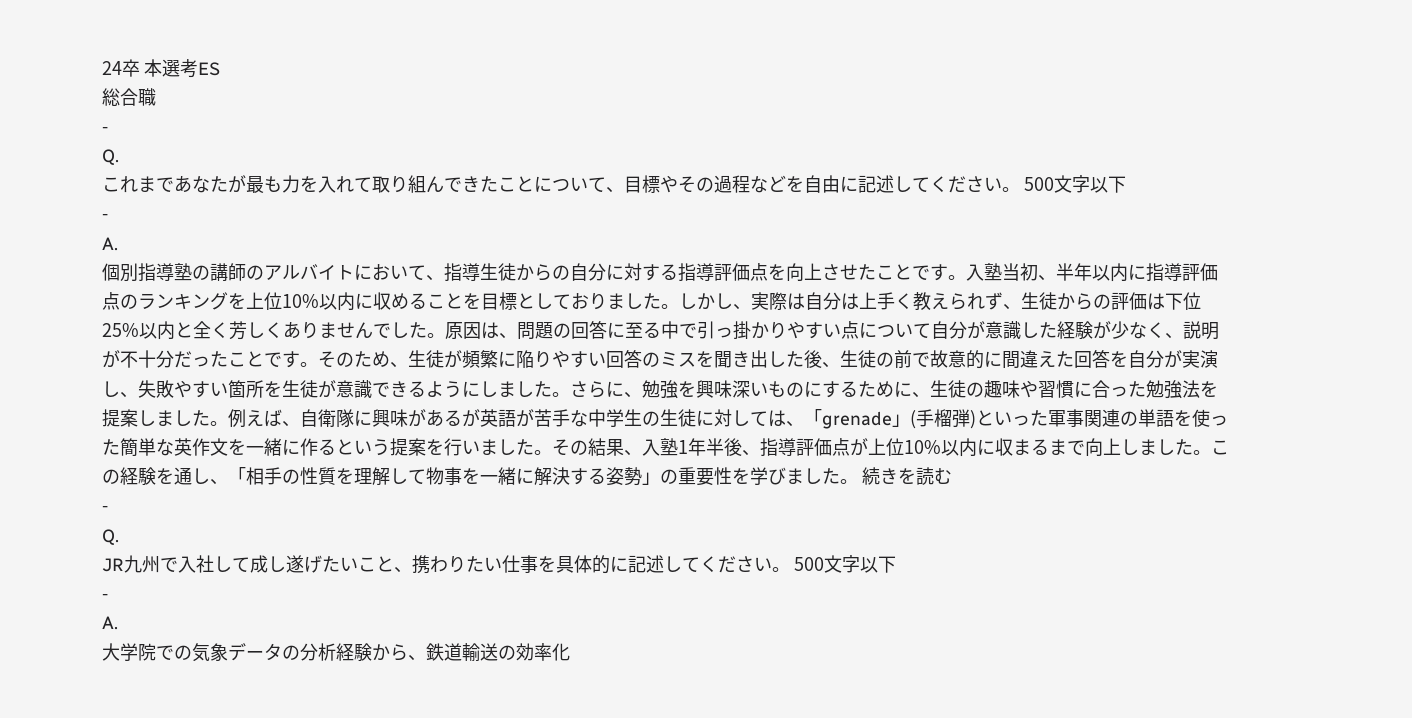24卒 本選考ES
総合職
-
Q.
これまであなたが最も力を入れて取り組んできたことについて、目標やその過程などを自由に記述してください。 500文字以下
-
A.
個別指導塾の講師のアルバイトにおいて、指導生徒からの自分に対する指導評価点を向上させたことです。入塾当初、半年以内に指導評価点のランキングを上位10%以内に収めることを目標としておりました。しかし、実際は自分は上手く教えられず、生徒からの評価は下位25%以内と全く芳しくありませんでした。原因は、問題の回答に至る中で引っ掛かりやすい点について自分が意識した経験が少なく、説明が不十分だったことです。そのため、生徒が頻繁に陥りやすい回答のミスを聞き出した後、生徒の前で故意的に間違えた回答を自分が実演し、失敗やすい箇所を生徒が意識できるようにしました。さらに、勉強を興味深いものにするために、生徒の趣味や習慣に合った勉強法を提案しました。例えば、自衛隊に興味があるが英語が苦手な中学生の生徒に対しては、「grenade」(手榴弾)といった軍事関連の単語を使った簡単な英作文を一緒に作るという提案を行いました。その結果、入塾1年半後、指導評価点が上位10%以内に収まるまで向上しました。この経験を通し、「相手の性質を理解して物事を一緒に解決する姿勢」の重要性を学びました。 続きを読む
-
Q.
JR九州で入社して成し遂げたいこと、携わりたい仕事を具体的に記述してください。 500文字以下
-
A.
大学院での気象データの分析経験から、鉄道輸送の効率化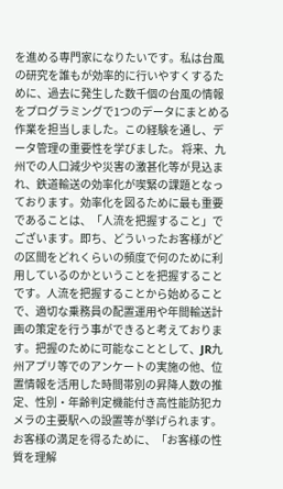を進める専門家になりたいです。私は台風の研究を誰もが効率的に行いやすくするために、過去に発生した数千個の台風の情報をプログラミングで1つのデータにまとめる作業を担当しました。この経験を通し、データ管理の重要性を学びました。 将来、九州での人口減少や災害の激甚化等が見込まれ、鉄道輸送の効率化が喫緊の課題となっております。効率化を図るために最も重要であることは、「人流を把握すること」でございます。即ち、どういったお客様がどの区間をどれくらいの頻度で何のために利用しているのかということを把握することです。人流を把握することから始めることで、適切な乗務員の配置運用や年間輸送計画の策定を行う事ができると考えております。把握のために可能なこととして、JR九州アプリ等でのアンケートの実施の他、位置情報を活用した時間帯別の昇降人数の推定、性別・年齢判定機能付き高性能防犯カメラの主要駅への設置等が挙げられます。お客様の満足を得るために、「お客様の性質を理解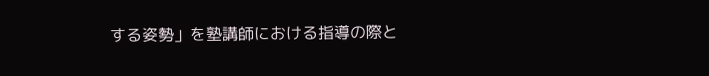する姿勢」を塾講師における指導の際と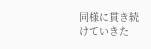同様に貫き続けていきた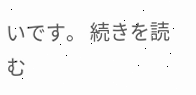いです。 続きを読む